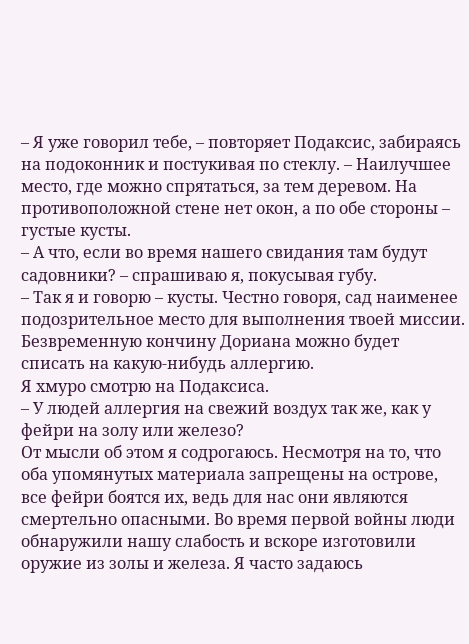– Я уже говорил тебе, – повторяет Подаксис, забираясь на подоконник и постукивая по стеклу. – Наилучшее место, где можно спрятаться, за тем деревом. На противоположной стене нет окон, а по обе стороны – густые кусты.
– А что, если во время нашего свидания там будут садовники? – спрашиваю я, покусывая губу.
– Так я и говорю – кусты. Честно говоря, сад наименее подозрительное место для выполнения твоей миссии. Безвременную кончину Дориана можно будет списать на какую-нибудь аллергию.
Я хмуро смотрю на Подаксиса.
– У людей аллергия на свежий воздух так же, как у фейри на золу или железо?
От мысли об этом я содрогаюсь. Несмотря на то, что оба упомянутых материала запрещены на острове, все фейри боятся их, ведь для нас они являются смертельно опасными. Во время первой войны люди обнаружили нашу слабость и вскоре изготовили оружие из золы и железа. Я часто задаюсь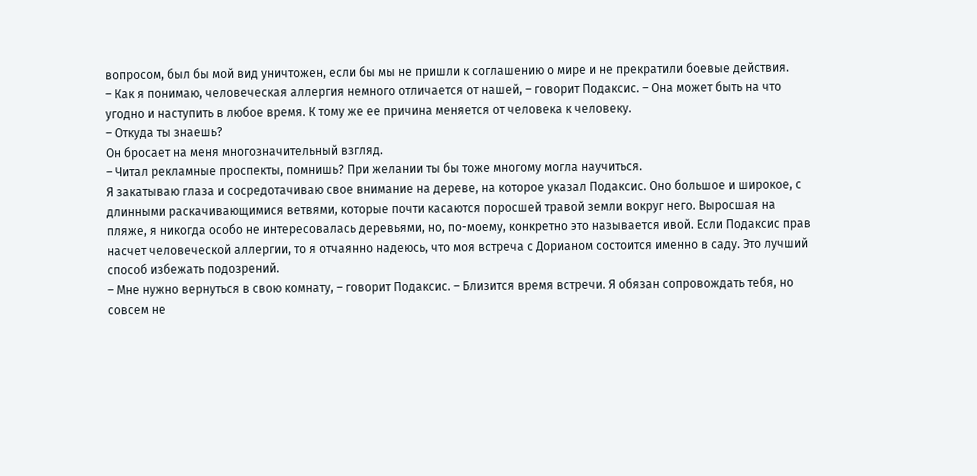вопросом, был бы мой вид уничтожен, если бы мы не пришли к соглашению о мире и не прекратили боевые действия.
– Как я понимаю, человеческая аллергия немного отличается от нашей, – говорит Подаксис. – Она может быть на что угодно и наступить в любое время. К тому же ее причина меняется от человека к человеку.
– Откуда ты знаешь?
Он бросает на меня многозначительный взгляд.
– Читал рекламные проспекты, помнишь? При желании ты бы тоже многому могла научиться.
Я закатываю глаза и сосредотачиваю свое внимание на дереве, на которое указал Подаксис. Оно большое и широкое, с длинными раскачивающимися ветвями, которые почти касаются поросшей травой земли вокруг него. Выросшая на пляже, я никогда особо не интересовалась деревьями, но, по-моему, конкретно это называется ивой. Если Подаксис прав насчет человеческой аллергии, то я отчаянно надеюсь, что моя встреча с Дорианом состоится именно в саду. Это лучший способ избежать подозрений.
– Мне нужно вернуться в свою комнату, – говорит Подаксис. – Близится время встречи. Я обязан сопровождать тебя, но совсем не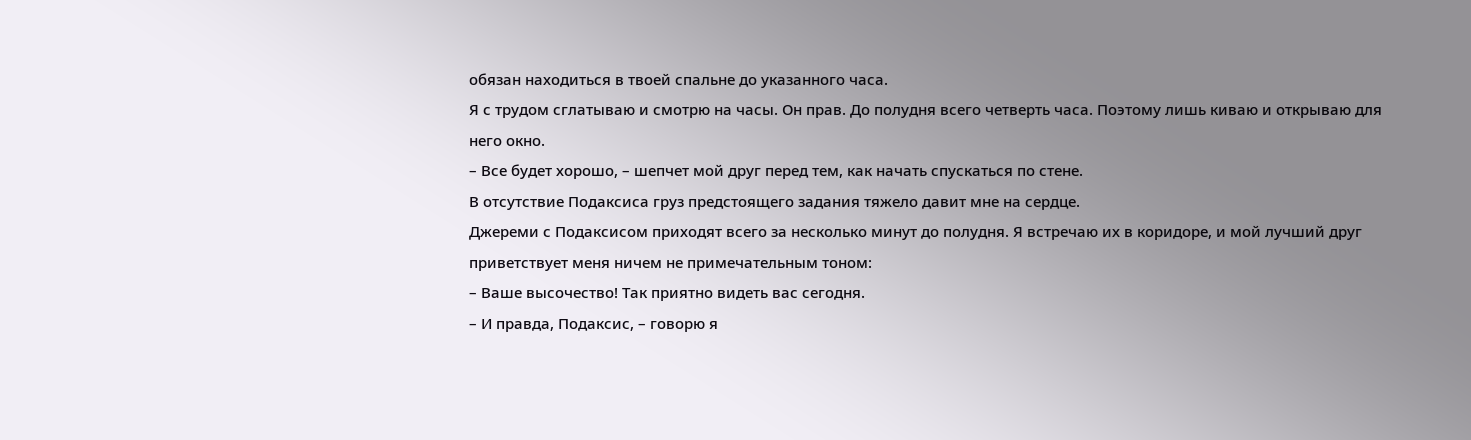обязан находиться в твоей спальне до указанного часа.
Я с трудом сглатываю и смотрю на часы. Он прав. До полудня всего четверть часа. Поэтому лишь киваю и открываю для него окно.
– Все будет хорошо, – шепчет мой друг перед тем, как начать спускаться по стене.
В отсутствие Подаксиса груз предстоящего задания тяжело давит мне на сердце.
Джереми с Подаксисом приходят всего за несколько минут до полудня. Я встречаю их в коридоре, и мой лучший друг приветствует меня ничем не примечательным тоном:
– Ваше высочество! Так приятно видеть вас сегодня.
– И правда, Подаксис, – говорю я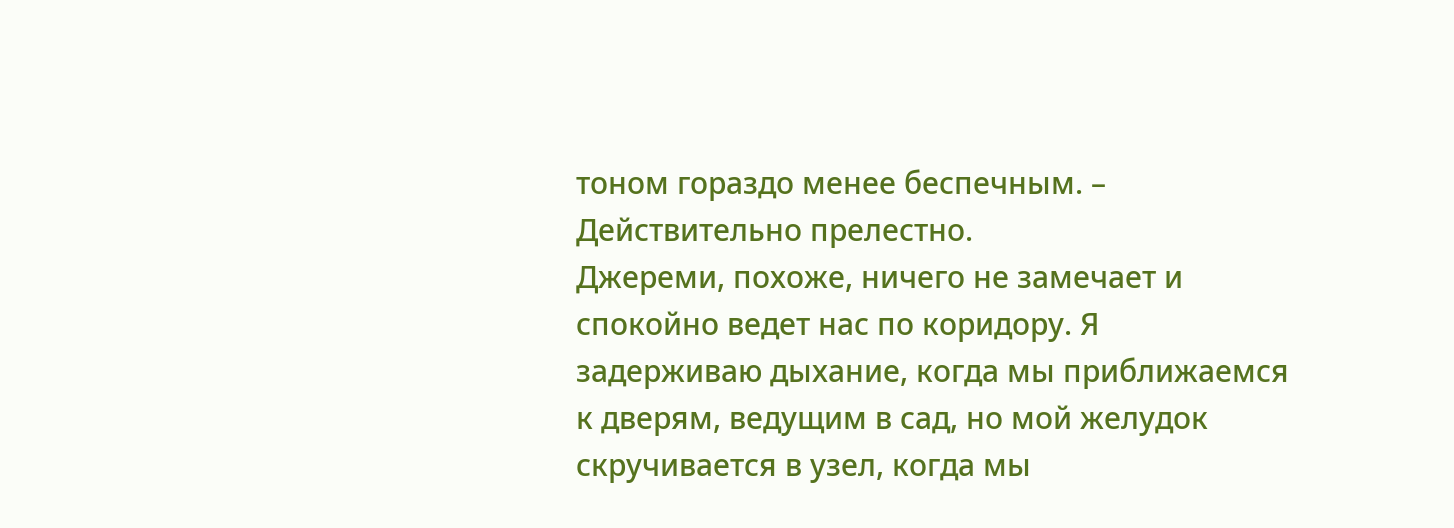тоном гораздо менее беспечным. – Действительно прелестно.
Джереми, похоже, ничего не замечает и спокойно ведет нас по коридору. Я задерживаю дыхание, когда мы приближаемся к дверям, ведущим в сад, но мой желудок скручивается в узел, когда мы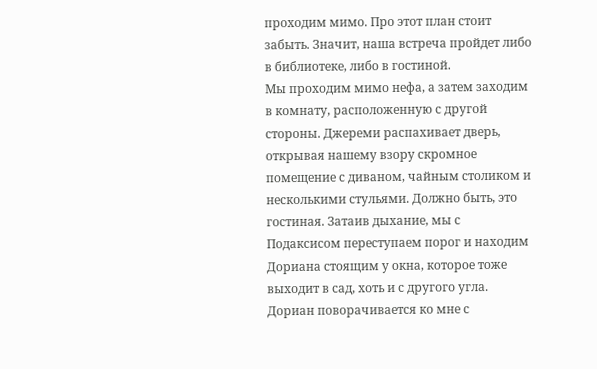проходим мимо. Про этот план стоит забыть. Значит, наша встреча пройдет либо в библиотеке, либо в гостиной.
Мы проходим мимо нефа, а затем заходим в комнату, расположенную с другой стороны. Джереми распахивает дверь, открывая нашему взору скромное помещение с диваном, чайным столиком и несколькими стульями. Должно быть, это гостиная. Затаив дыхание, мы с Подаксисом переступаем порог и находим Дориана стоящим у окна, которое тоже выходит в сад, хоть и с другого угла.
Дориан поворачивается ко мне с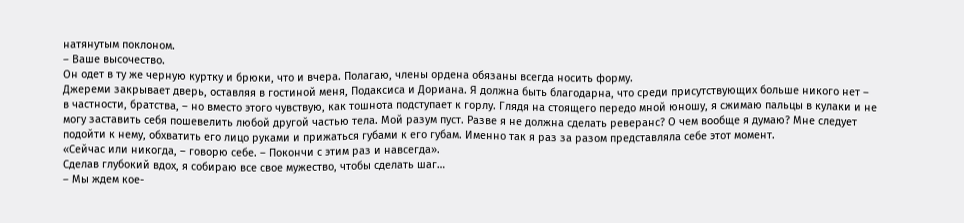натянутым поклоном.
– Ваше высочество.
Он одет в ту же черную куртку и брюки, что и вчера. Полагаю, члены ордена обязаны всегда носить форму.
Джереми закрывает дверь, оставляя в гостиной меня, Подаксиса и Дориана. Я должна быть благодарна, что среди присутствующих больше никого нет – в частности, братства, – но вместо этого чувствую, как тошнота подступает к горлу. Глядя на стоящего передо мной юношу, я сжимаю пальцы в кулаки и не могу заставить себя пошевелить любой другой частью тела. Мой разум пуст. Разве я не должна сделать реверанс? О чем вообще я думаю? Мне следует подойти к нему, обхватить его лицо руками и прижаться губами к его губам. Именно так я раз за разом представляла себе этот момент.
«Сейчас или никогда, – говорю себе. – Покончи с этим раз и навсегда».
Сделав глубокий вдох, я собираю все свое мужество, чтобы сделать шаг…
– Мы ждем кое-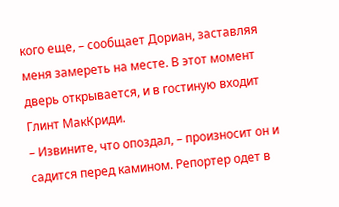кого еще, – сообщает Дориан, заставляя меня замереть на месте. В этот момент дверь открывается, и в гостиную входит Глинт МакКриди.
– Извините, что опоздал, – произносит он и садится перед камином. Репортер одет в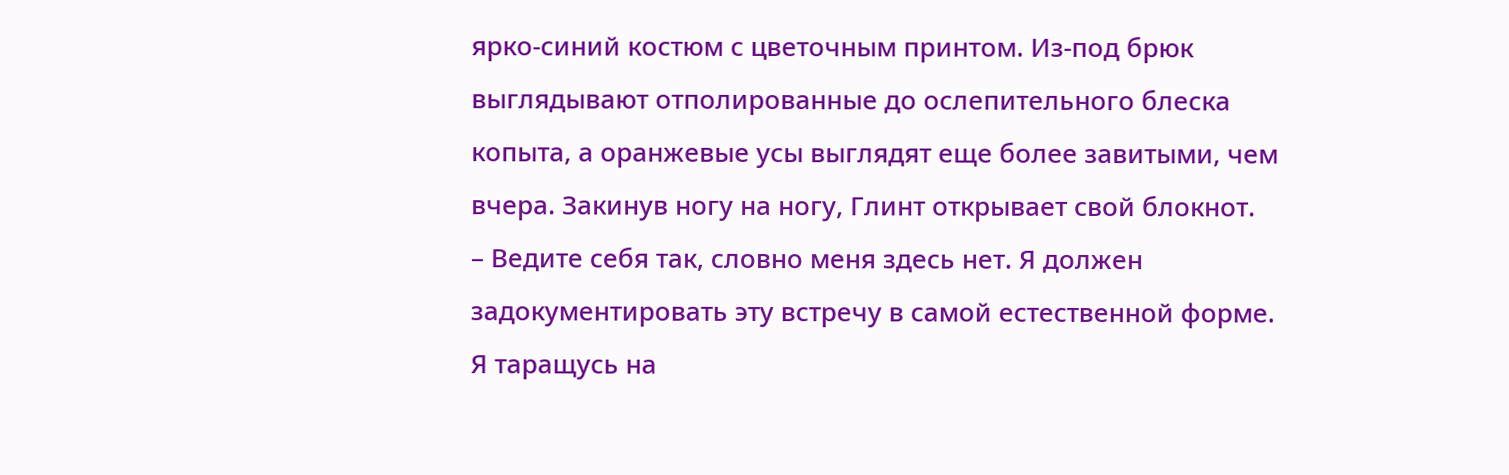ярко-синий костюм с цветочным принтом. Из-под брюк выглядывают отполированные до ослепительного блеска копыта, а оранжевые усы выглядят еще более завитыми, чем вчера. Закинув ногу на ногу, Глинт открывает свой блокнот.
– Ведите себя так, словно меня здесь нет. Я должен задокументировать эту встречу в самой естественной форме.
Я таращусь на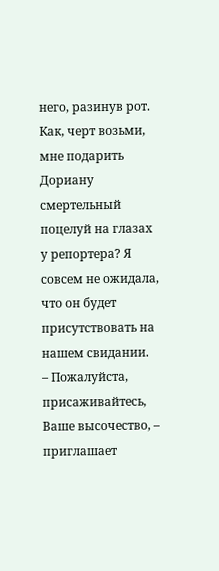него, разинув рот. Как, черт возьми, мне подарить Дориану смертельный поцелуй на глазах у репортера? Я совсем не ожидала, что он будет присутствовать на нашем свидании.
– Пожалуйста, присаживайтесь, Ваше высочество, – приглашает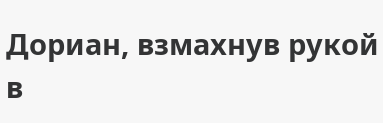Дориан, взмахнув рукой в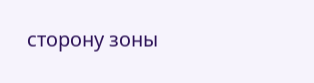сторону зоны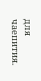для чаепития.